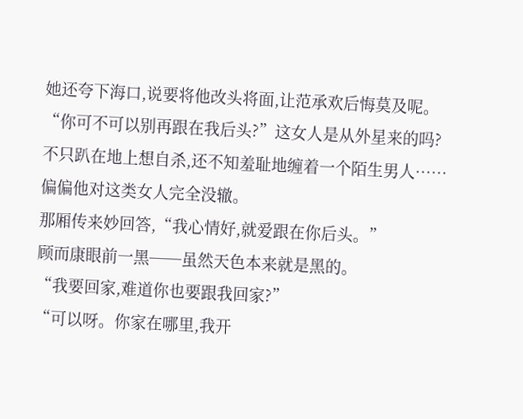她还夸下海口,说要将他改头将面,让范承欢后悔莫及呢。
“你可不可以别再跟在我后头?”这女人是从外星来的吗?
不只趴在地上想自杀,还不知羞耻地缠着一个陌生男人……偏偏他对这类女人完全没辙。
那厢传来妙回答,“我心情好,就爱跟在你后头。”
顾而康眼前一黑──虽然天色本来就是黑的。
“我要回家,难道你也要跟我回家?”
“可以呀。你家在哪里,我开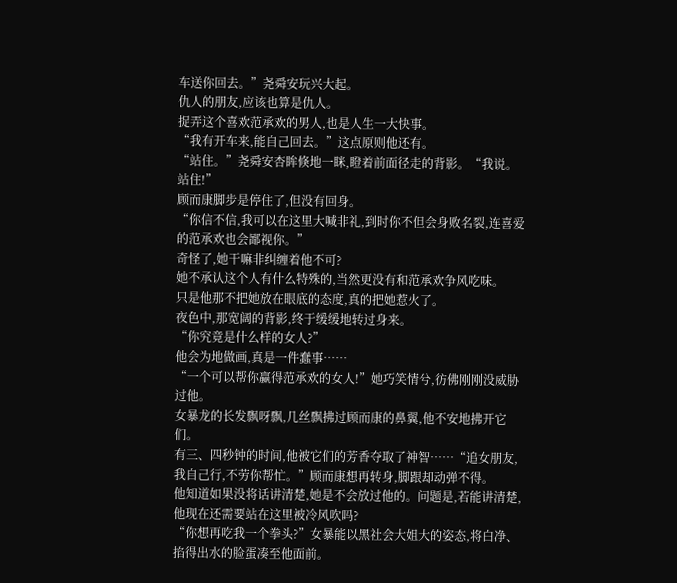车送你回去。”尧舜安玩兴大起。
仇人的朋友,应该也算是仇人。
捉弄这个喜欢范承欢的男人,也是人生一大快事。
“我有开车来,能自己回去。”这点原则他还有。
“站住。”尧舜安杏眸倏地一眯,瞪着前面径走的背影。“我说。站住!”
顾而康脚步是停住了,但没有回身。
“你信不信,我可以在这里大喊非礼,到时你不但会身败名裂,连喜爱的范承欢也会鄙视你。”
奇怪了,她干嘛非纠缠着他不可?
她不承认这个人有什么特殊的,当然更没有和范承欢争风吃味。
只是他那不把她放在眼底的态度,真的把她惹火了。
夜色中,那宽阔的背影,终于缓缓地转过身来。
“你究竟是什么样的女人?”
他会为地做画,真是一件蠢事……
“一个可以帮你赢得范承欢的女人!”她巧笑情兮,彷佛刚刚没威胁过他。
女暴龙的长发飘呀飘,几丝飘拂过顾而康的鼻翼,他不安地拂开它们。
有三、四秒钟的时间,他被它们的芳香夺取了神智……“追女朋友,我自己行,不劳你帮忙。”顾而康想再转身,脚跟却动弹不得。
他知道如果没将话讲清楚,她是不会放过他的。问题是,若能讲清楚,他现在还需要站在这里被冷风吹吗?
“你想再吃我一个拳头?”女暴能以黑社会大姐大的姿态,将白净、掐得出水的脸蛋凑至他面前。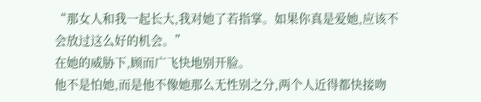“那女人和我一起长大,我对她了若指掌。如果你真是爱她,应该不会放过这么好的机会。”
在她的威胁下,顾而广飞快地别开脸。
他不是怕她,而是他不像她那么无性别之分,两个人近得都快接吻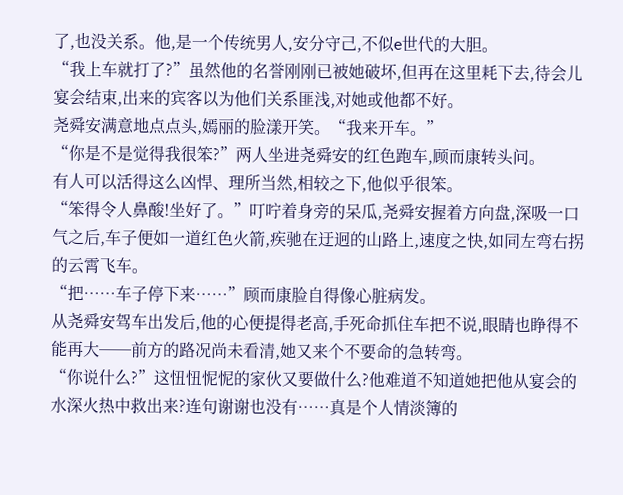了,也没关系。他,是一个传统男人,安分守己,不似e世代的大胆。
“我上车就打了?”虽然他的名誉刚刚已被她破坏,但再在这里耗下去,待会儿宴会结束,出来的宾客以为他们关系匪浅,对她或他都不好。
尧舜安满意地点点头,嫣丽的脸漾开笑。“我来开车。”
“你是不是觉得我很笨?”两人坐进尧舜安的红色跑车,顾而康转头问。
有人可以活得这么凶悍、理所当然,相较之下,他似乎很笨。
“笨得令人鼻酸!坐好了。”叮咛着身旁的呆瓜,尧舜安握着方向盘,深吸一口气之后,车子便如一道红色火箭,疾驰在迂迥的山路上,速度之快,如同左弯右拐的云霄飞车。
“把……车子停下来……”顾而康脸自得像心脏病发。
从尧舜安驾车出发后,他的心便提得老高,手死命抓住车把不说,眼睛也睁得不能再大──前方的路况尚未看清,她又来个不要命的急转弯。
“你说什么?”这忸忸怩怩的家伙又要做什么?他难道不知道她把他从宴会的水深火热中救出来?连句谢谢也没有……真是个人情淡簿的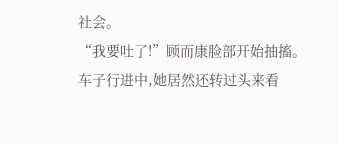社会。
“我要吐了!”顾而康脸部开始抽搐。
车子行进中,她居然还转过头来看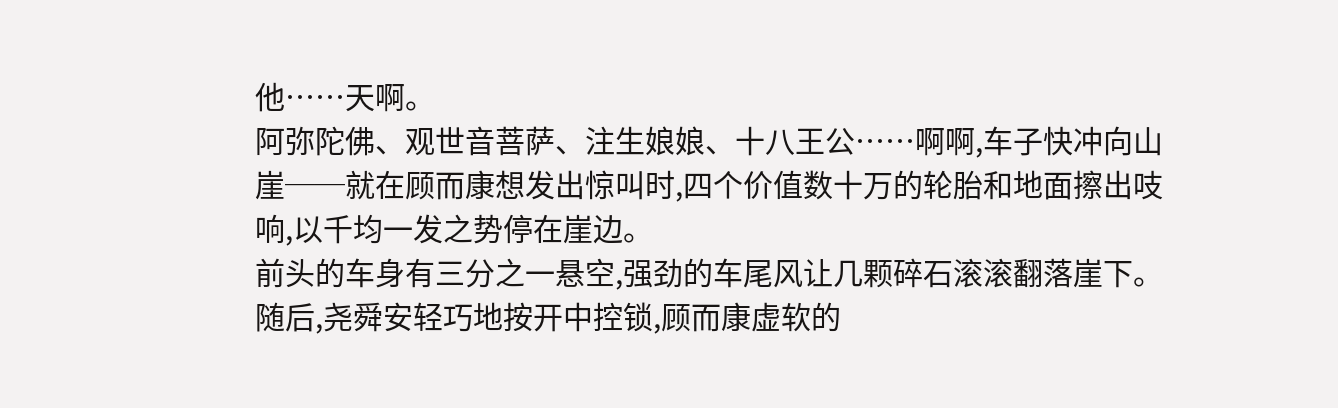他……天啊。
阿弥陀佛、观世音菩萨、注生娘娘、十八王公……啊啊,车子快冲向山崖──就在顾而康想发出惊叫时,四个价值数十万的轮胎和地面擦出吱响,以千均一发之势停在崖边。
前头的车身有三分之一悬空,强劲的车尾风让几颗碎石滚滚翻落崖下。
随后,尧舜安轻巧地按开中控锁,顾而康虚软的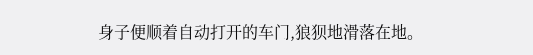身子便顺着自动打开的车门,狼狈地滑落在地。